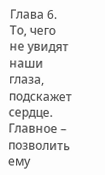Глава 6.
То, чего не увидят наши глаза, подскажет сердце.
Главное – позволить ему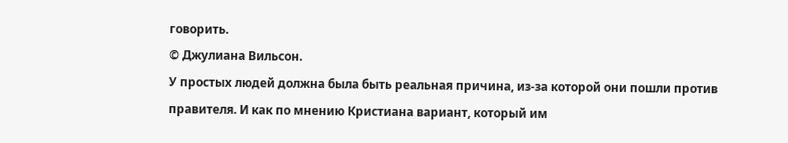говорить.
© Джулиана Вильсон.
У простых людей должна была быть реальная причина, из-за которой они пошли против правителя. И как по мнению Кристиана вариант, который им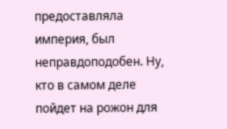предоставляла империя, был неправдоподобен. Ну, кто в самом деле пойдет на рожон для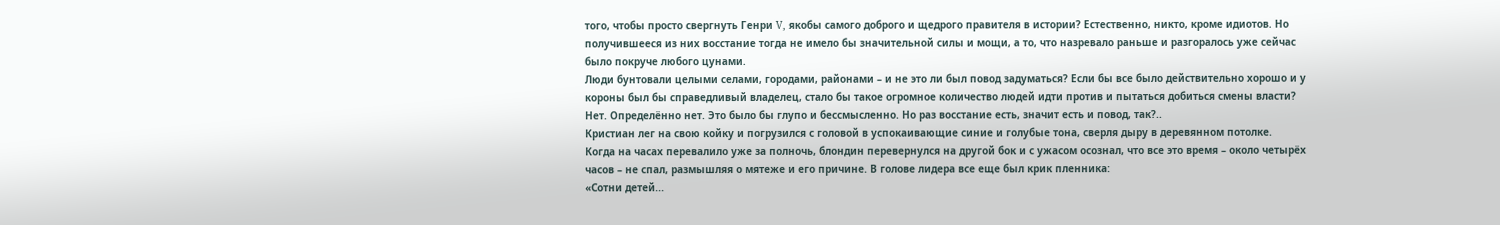того, чтобы просто свергнуть Генри V, якобы самого доброго и щедрого правителя в истории? Естественно, никто, кроме идиотов. Но получившееся из них восстание тогда не имело бы значительной силы и мощи, а то, что назревало раньше и разгоралось уже сейчас было покруче любого цунами.
Люди бунтовали целыми селами, городами, районами – и не это ли был повод задуматься? Если бы все было действительно хорошо и у короны был бы справедливый владелец, стало бы такое огромное количество людей идти против и пытаться добиться смены власти?
Нет. Определённо нет. Это было бы глупо и бессмысленно. Но раз восстание есть, значит есть и повод, так?..
Кристиан лег на свою койку и погрузился с головой в успокаивающие синие и голубые тона, сверля дыру в деревянном потолке.
Когда на часах перевалило уже за полночь, блондин перевернулся на другой бок и с ужасом осознал, что все это время – около четырёх часов – не спал, размышляя о мятеже и его причине. В голове лидера все еще был крик пленника:
«Сотни детей...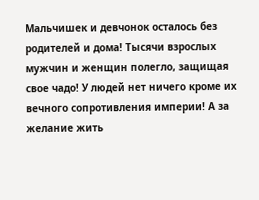Мальчишек и девчонок осталось без родителей и дома! Тысячи взрослых мужчин и женщин полегло, защищая свое чадо! У людей нет ничего кроме их вечного сопротивления империи! А за желание жить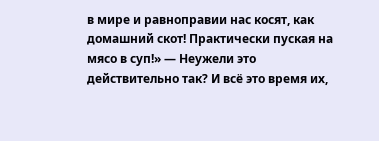в мире и равноправии нас косят, как домашний скот! Практически пуская на мясо в суп!» — Неужели это действительно так? И всё это время их,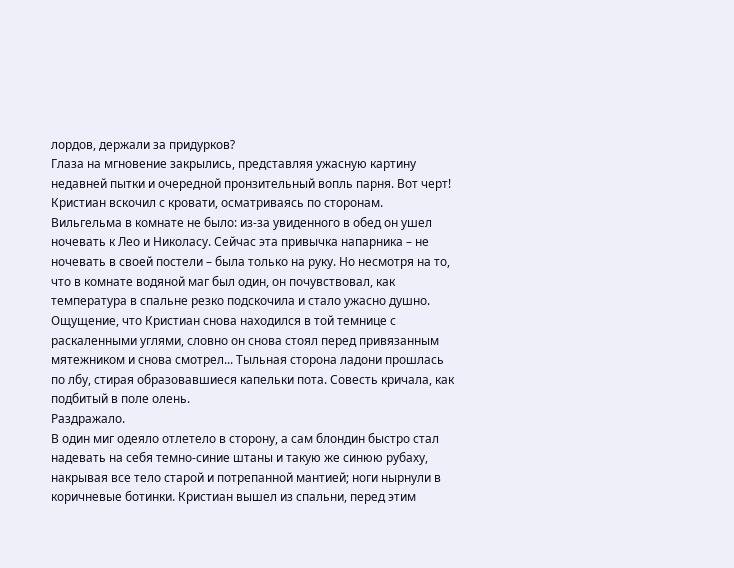лордов, держали за придурков?
Глаза на мгновение закрылись, представляя ужасную картину недавней пытки и очередной пронзительный вопль парня. Вот черт!
Кристиан вскочил с кровати, осматриваясь по сторонам. Вильгельма в комнате не было: из-за увиденного в обед он ушел ночевать к Лео и Николасу. Сейчас эта привычка напарника – не ночевать в своей постели – была только на руку. Но несмотря на то, что в комнате водяной маг был один, он почувствовал, как температура в спальне резко подскочила и стало ужасно душно. Ощущение, что Кристиан снова находился в той темнице с раскаленными углями, словно он снова стоял перед привязанным мятежником и снова смотрел... Тыльная сторона ладони прошлась по лбу, стирая образовавшиеся капельки пота. Совесть кричала, как подбитый в поле олень.
Раздражало.
В один миг одеяло отлетело в сторону, а сам блондин быстро стал надевать на себя темно-синие штаны и такую же синюю рубаху, накрывая все тело старой и потрепанной мантией; ноги нырнули в коричневые ботинки. Кристиан вышел из спальни, перед этим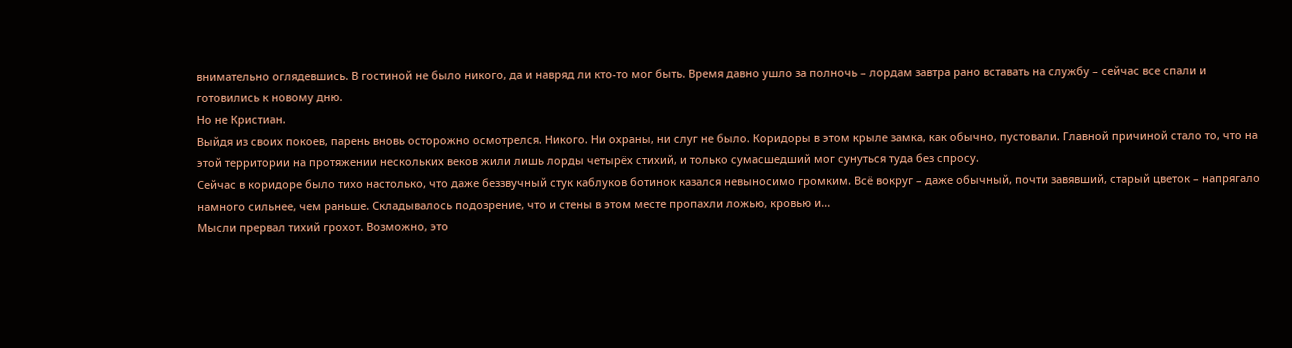внимательно оглядевшись. В гостиной не было никого, да и навряд ли кто-то мог быть. Время давно ушло за полночь – лордам завтра рано вставать на службу – сейчас все спали и готовились к новому дню.
Но не Кристиан.
Выйдя из своих покоев, парень вновь осторожно осмотрелся. Никого. Ни охраны, ни слуг не было. Коридоры в этом крыле замка, как обычно, пустовали. Главной причиной стало то, что на этой территории на протяжении нескольких веков жили лишь лорды четырёх стихий, и только сумасшедший мог сунуться туда без спросу.
Сейчас в коридоре было тихо настолько, что даже беззвучный стук каблуков ботинок казался невыносимо громким. Всё вокруг – даже обычный, почти завявший, старый цветок – напрягало намного сильнее, чем раньше. Складывалось подозрение, что и стены в этом месте пропахли ложью, кровью и...
Мысли прервал тихий грохот. Возможно, это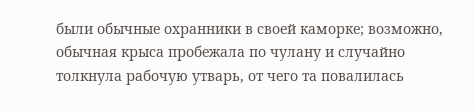были обычные охранники в своей каморке; возможно, обычная крыса пробежала по чулану и случайно толкнула рабочую утварь, от чего та повалилась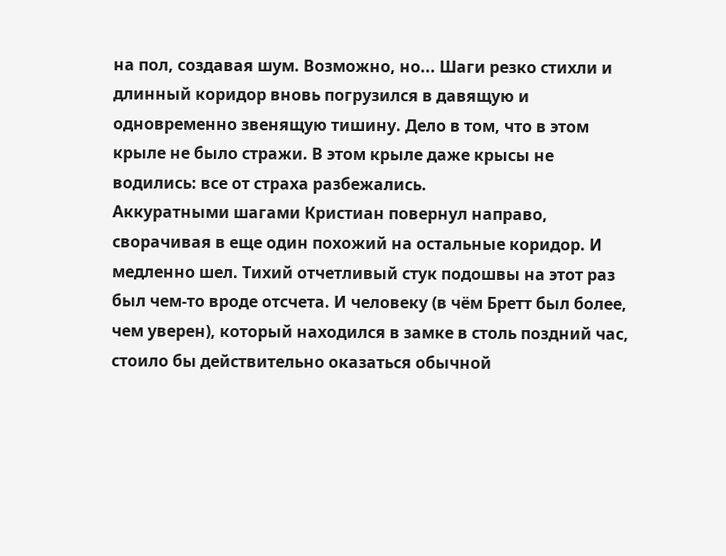на пол, создавая шум. Возможно, но... Шаги резко стихли и длинный коридор вновь погрузился в давящую и одновременно звенящую тишину. Дело в том, что в этом крыле не было стражи. В этом крыле даже крысы не водились: все от страха разбежались.
Аккуратными шагами Кристиан повернул направо, сворачивая в еще один похожий на остальные коридор. И медленно шел. Тихий отчетливый стук подошвы на этот раз был чем-то вроде отсчета. И человеку (в чём Бретт был более, чем уверен), который находился в замке в столь поздний час, стоило бы действительно оказаться обычной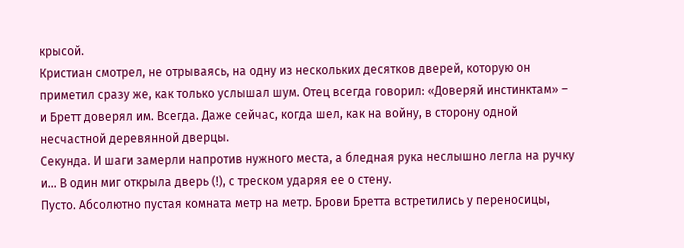крысой.
Кристиан смотрел, не отрываясь, на одну из нескольких десятков дверей, которую он приметил сразу же, как только услышал шум. Отец всегда говорил: «Доверяй инстинктам» – и Бретт доверял им. Всегда. Даже сейчас, когда шел, как на войну, в сторону одной несчастной деревянной дверцы.
Секунда. И шаги замерли напротив нужного места, а бледная рука неслышно легла на ручку и... В один миг открыла дверь (!), с треском ударяя ее о стену.
Пусто. Абсолютно пустая комната метр на метр. Брови Бретта встретились у переносицы,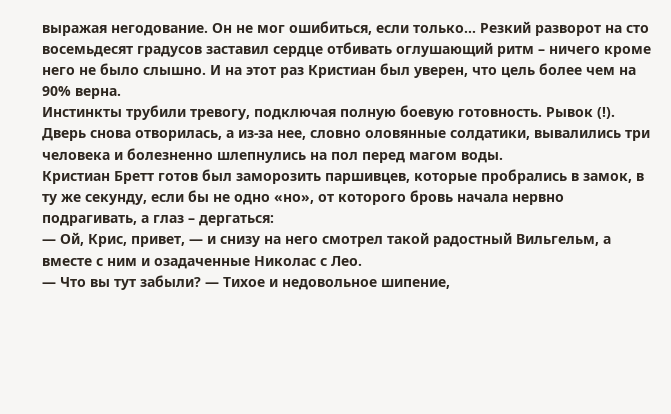выражая негодование. Он не мог ошибиться, если только... Резкий разворот на сто восемьдесят градусов заставил сердце отбивать оглушающий ритм – ничего кроме него не было слышно. И на этот раз Кристиан был уверен, что цель более чем на 90% верна.
Инстинкты трубили тревогу, подключая полную боевую готовность. Рывок (!). Дверь снова отворилась, а из-за нее, словно оловянные солдатики, вывалились три человека и болезненно шлепнулись на пол перед магом воды.
Кристиан Бретт готов был заморозить паршивцев, которые пробрались в замок, в ту же секунду, если бы не одно «но», от которого бровь начала нервно подрагивать, а глаз – дергаться:
— Ой, Крис, привет, — и снизу на него смотрел такой радостный Вильгельм, а вместе с ним и озадаченные Николас с Лео.
— Что вы тут забыли? — Тихое и недовольное шипение,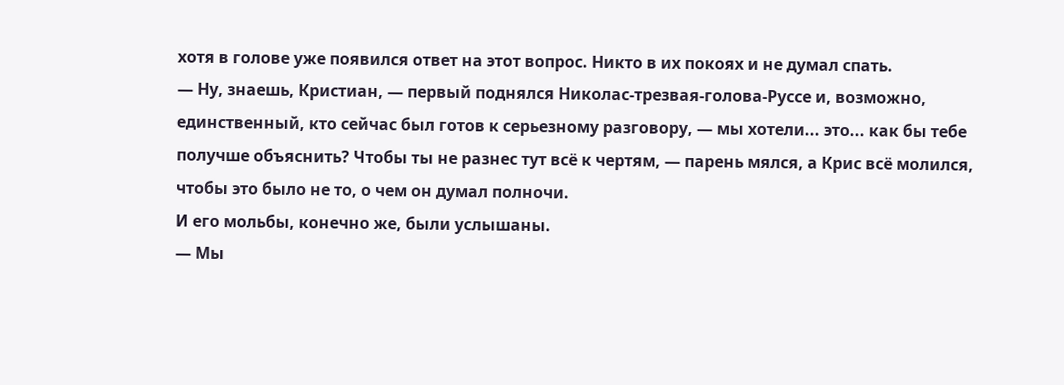хотя в голове уже появился ответ на этот вопрос. Никто в их покоях и не думал спать.
— Ну, знаешь, Кристиан, — первый поднялся Николас-трезвая-голова-Руссе и, возможно, единственный, кто сейчас был готов к серьезному разговору, — мы хотели... это... как бы тебе получше объяснить? Чтобы ты не разнес тут всё к чертям, — парень мялся, а Крис всё молился, чтобы это было не то, о чем он думал полночи.
И его мольбы, конечно же, были услышаны.
— Мы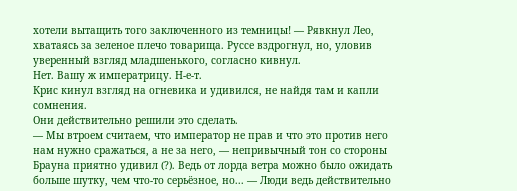хотели вытащить того заключенного из темницы! — Рявкнул Лео, хватаясь за зеленое плечо товарища. Руссе вздрогнул, но, уловив уверенный взгляд младшенького, согласно кивнул.
Нет. Вашу ж императрицу. Н-е-т.
Крис кинул взгляд на огневика и удивился, не найдя там и капли сомнения.
Они действительно решили это сделать.
— Мы втроем считаем, что император не прав и что это против него нам нужно сражаться, а не за него, — непривычный тон со стороны Брауна приятно удивил (?). Ведь от лорда ветра можно было ожидать больше шутку, чем что-то серьёзное, но... — Люди ведь действительно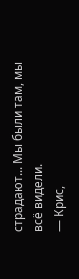страдают... Мы были там, мы всё видели.
— Крис,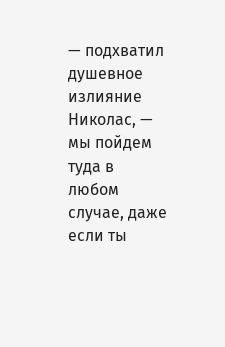— подхватил душевное излияние Николас, — мы пойдем туда в любом случае, даже если ты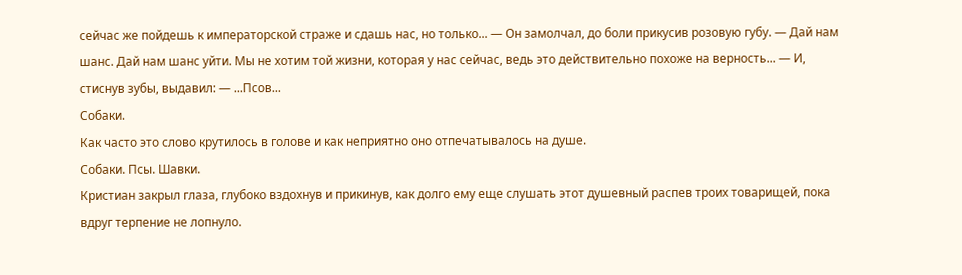сейчас же пойдешь к императорской страже и сдашь нас, но только... — Он замолчал, до боли прикусив розовую губу. — Дай нам шанс. Дай нам шанс уйти. Мы не хотим той жизни, которая у нас сейчас, ведь это действительно похоже на верность... — И, стиснув зубы, выдавил: — ...Псов...
Собаки.
Как часто это слово крутилось в голове и как неприятно оно отпечатывалось на душе.
Собаки. Псы. Шавки.
Кристиан закрыл глаза, глубоко вздохнув и прикинув, как долго ему еще слушать этот душевный распев троих товарищей, пока вдруг терпение не лопнуло.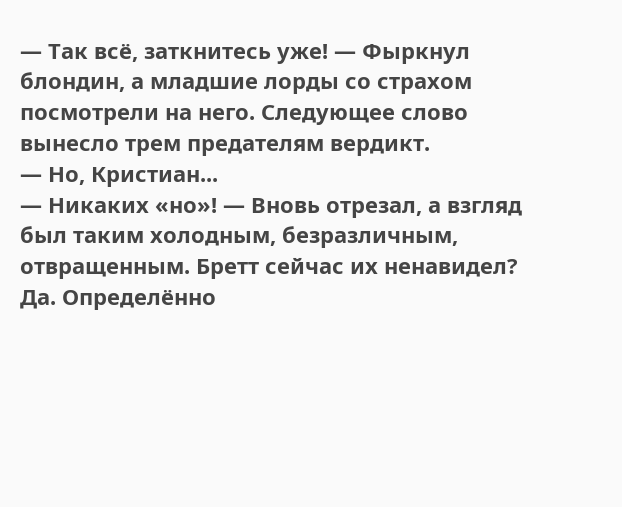— Так всё, заткнитесь уже! — Фыркнул блондин, а младшие лорды со страхом посмотрели на него. Следующее слово вынесло трем предателям вердикт.
— Но, Кристиан...
— Никаких «но»! — Вновь отрезал, а взгляд был таким холодным, безразличным, отвращенным. Бретт сейчас их ненавидел? Да. Определённо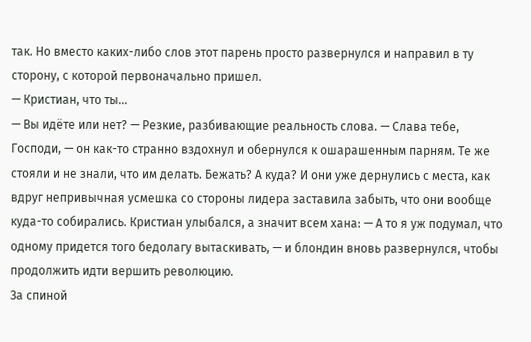так. Но вместо каких-либо слов этот парень просто развернулся и направил в ту сторону, с которой первоначально пришел.
— Кристиан, что ты...
— Вы идёте или нет? — Резкие, разбивающие реальность слова. — Слава тебе, Господи, — он как-то странно вздохнул и обернулся к ошарашенным парням. Те же стояли и не знали, что им делать. Бежать? А куда? И они уже дернулись с места, как вдруг непривычная усмешка со стороны лидера заставила забыть, что они вообще куда-то собирались. Кристиан улыбался, а значит всем хана: — А то я уж подумал, что одному придется того бедолагу вытаскивать, — и блондин вновь развернулся, чтобы продолжить идти вершить революцию.
За спиной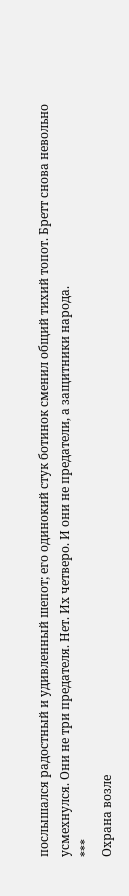послышался радостный и удивленный шепот; его одинокий стук ботинок сменил общий тихий топот. Бретт снова невольно усмехнулся. Они не три предателя. Нет. Их четверо. И они не предатели, а защитники народа.
***
Охрана возле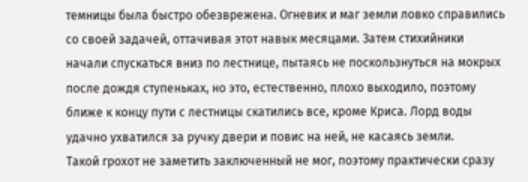темницы была быстро обезврежена. Огневик и маг земли ловко справились со своей задачей, оттачивая этот навык месяцами. Затем стихийники начали спускаться вниз по лестнице, пытаясь не поскользнуться на мокрых после дождя ступеньках, но это, естественно, плохо выходило, поэтому ближе к концу пути с лестницы скатились все, кроме Криса. Лорд воды удачно ухватился за ручку двери и повис на ней, не касаясь земли.
Такой грохот не заметить заключенный не мог, поэтому практически сразу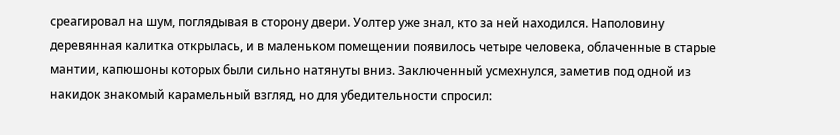среагировал на шум, поглядывая в сторону двери. Уолтер уже знал, кто за ней находился. Наполовину деревянная калитка открылась, и в маленьком помещении появилось четыре человека, облаченные в старые мантии, капюшоны которых были сильно натянуты вниз. Заключенный усмехнулся, заметив под одной из накидок знакомый карамельный взгляд, но для убедительности спросил: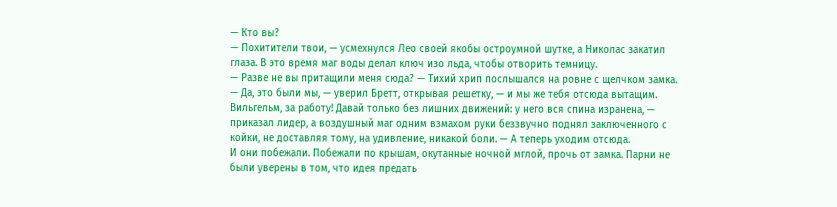— Кто вы?
— Похитители твои, — усмехнулся Лео своей якобы остроумной шутке, а Николас закатил глаза. В это время маг воды делал ключ изо льда, чтобы отворить темницу.
— Разве не вы притащили меня сюда? — Тихий хрип послышался на ровне с щелчком замка.
— Да, это были мы, — уверил Бретт, открывая решетку, — и мы же тебя отсюда вытащим. Вильгельм, за работу! Давай только без лишних движений: у него вся спина изранена, — приказал лидер, а воздушный маг одним взмахом руки беззвучно поднял заключенного с койки, не доставляя тому, на удивление, никакой боли. — А теперь уходим отсюда.
И они побежали. Побежали по крышам, окутанные ночной мглой, прочь от замка. Парни не были уверены в том, что идея предать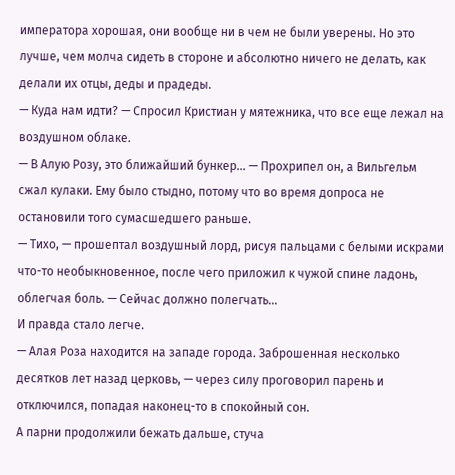императора хорошая, они вообще ни в чем не были уверены. Но это лучше, чем молча сидеть в стороне и абсолютно ничего не делать, как делали их отцы, деды и прадеды.
— Куда нам идти? — Спросил Кристиан у мятежника, что все еще лежал на воздушном облаке.
— В Алую Розу, это ближайший бункер... — Прохрипел он, а Вильгельм сжал кулаки. Ему было стыдно, потому что во время допроса не остановили того сумасшедшего раньше.
— Тихо, — прошептал воздушный лорд, рисуя пальцами с белыми искрами что-то необыкновенное, после чего приложил к чужой спине ладонь, облегчая боль. — Сейчас должно полегчать...
И правда стало легче.
— Алая Роза находится на западе города. Заброшенная несколько десятков лет назад церковь, — через силу проговорил парень и отключился, попадая наконец-то в спокойный сон.
А парни продолжили бежать дальше, стуча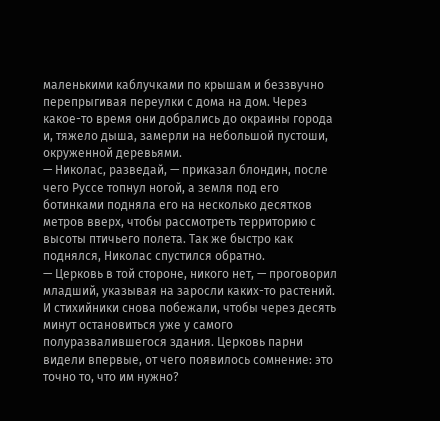маленькими каблучками по крышам и беззвучно перепрыгивая переулки с дома на дом. Через какое-то время они добрались до окраины города и, тяжело дыша, замерли на небольшой пустоши, окруженной деревьями.
— Николас, разведай, — приказал блондин, после чего Руссе топнул ногой, а земля под его ботинками подняла его на несколько десятков метров вверх, чтобы рассмотреть территорию с высоты птичьего полета. Так же быстро как поднялся, Николас спустился обратно.
— Церковь в той стороне, никого нет, — проговорил младший, указывая на заросли каких-то растений. И стихийники снова побежали, чтобы через десять минут остановиться уже у самого полуразвалившегося здания. Церковь парни видели впервые, от чего появилось сомнение: это точно то, что им нужно?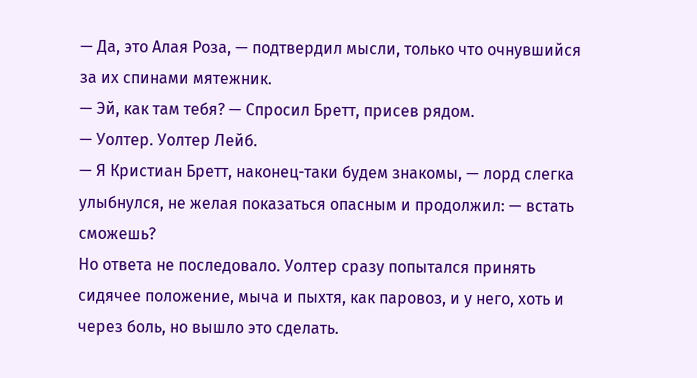— Да, это Алая Роза, — подтвердил мысли, только что очнувшийся за их спинами мятежник.
— Эй, как там тебя? — Спросил Бретт, присев рядом.
— Уолтер. Уолтер Лейб.
— Я Кристиан Бретт, наконец-таки будем знакомы, — лорд слегка улыбнулся, не желая показаться опасным и продолжил: — встать сможешь?
Но ответа не последовало. Уолтер сразу попытался принять сидячее положение, мыча и пыхтя, как паровоз, и у него, хоть и через боль, но вышло это сделать.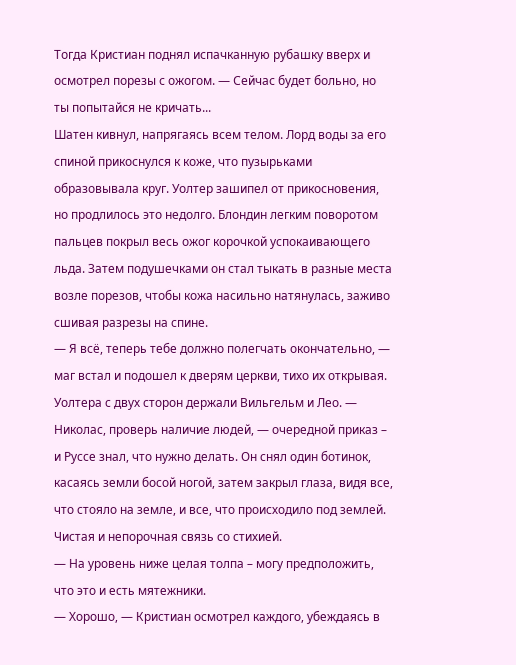Тогда Кристиан поднял испачканную рубашку вверх и осмотрел порезы с ожогом. — Сейчас будет больно, но ты попытайся не кричать...
Шатен кивнул, напрягаясь всем телом. Лорд воды за его спиной прикоснулся к коже, что пузырьками образовывала круг. Уолтер зашипел от прикосновения, но продлилось это недолго. Блондин легким поворотом пальцев покрыл весь ожог корочкой успокаивающего льда. Затем подушечками он стал тыкать в разные места возле порезов, чтобы кожа насильно натянулась, заживо сшивая разрезы на спине.
— Я всё, теперь тебе должно полегчать окончательно, — маг встал и подошел к дверям церкви, тихо их открывая. Уолтера с двух сторон держали Вильгельм и Лео. — Николас, проверь наличие людей, — очередной приказ – и Руссе знал, что нужно делать. Он снял один ботинок, касаясь земли босой ногой, затем закрыл глаза, видя все, что стояло на земле, и все, что происходило под землей. Чистая и непорочная связь со стихией.
— На уровень ниже целая толпа – могу предположить, что это и есть мятежники.
— Хорошо, — Кристиан осмотрел каждого, убеждаясь в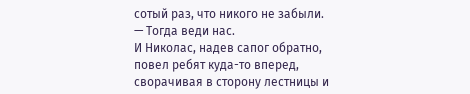сотый раз, что никого не забыли. — Тогда веди нас.
И Николас, надев сапог обратно, повел ребят куда-то вперед, сворачивая в сторону лестницы и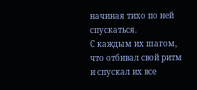начиная тихо по ней спускаться.
С каждым их шагом, что отбивал свой ритм и спускал их все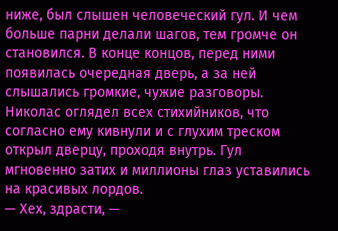ниже, был слышен человеческий гул. И чем больше парни делали шагов, тем громче он становился. В конце концов, перед ними появилась очередная дверь, а за ней слышались громкие, чужие разговоры.
Николас оглядел всех стихийников, что согласно ему кивнули и с глухим треском открыл дверцу, проходя внутрь. Гул мгновенно затих и миллионы глаз уставились на красивых лордов.
— Хех, здрасти, —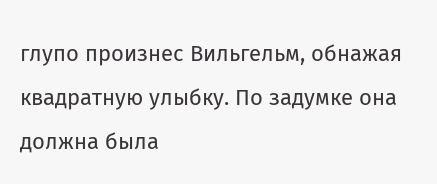глупо произнес Вильгельм, обнажая квадратную улыбку. По задумке она должна была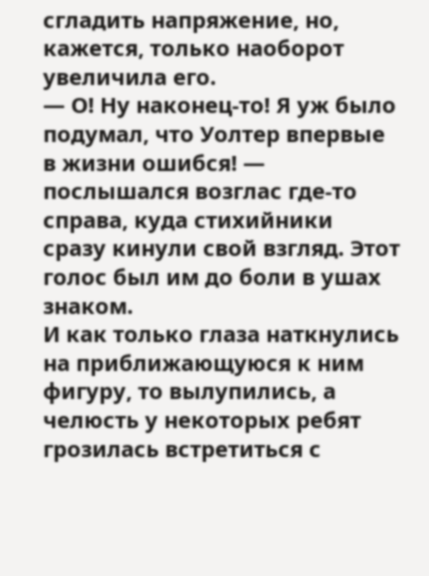сгладить напряжение, но, кажется, только наоборот увеличила его.
— О! Ну наконец-то! Я уж было подумал, что Уолтер впервые в жизни ошибся! — послышался возглас где-то справа, куда стихийники сразу кинули свой взгляд. Этот голос был им до боли в ушах знаком.
И как только глаза наткнулись на приближающуюся к ним фигуру, то вылупились, а челюсть у некоторых ребят грозилась встретиться с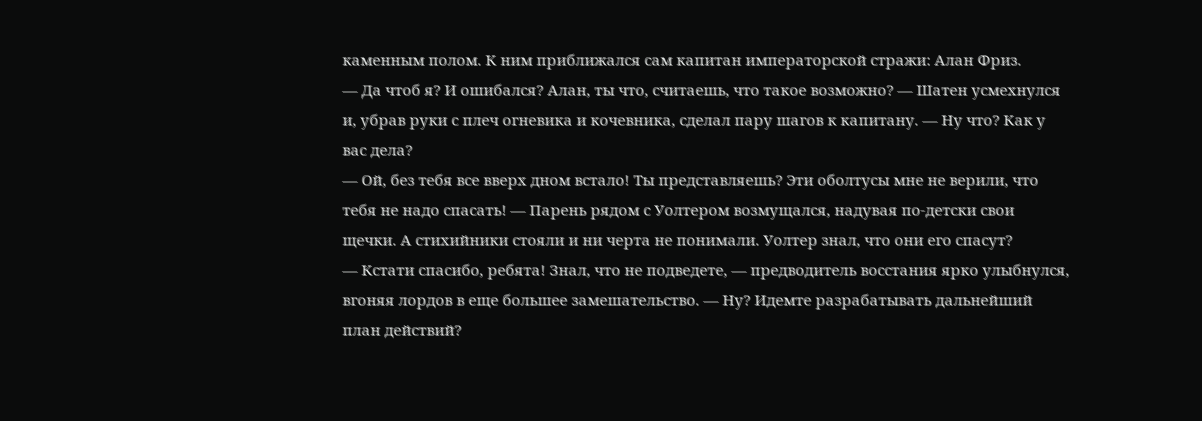каменным полом. К ним приближался сам капитан императорской стражи: Алан Фриз.
— Да чтоб я? И ошибался? Алан, ты что, считаешь, что такое возможно? — Шатен усмехнулся и, убрав руки с плеч огневика и кочевника, сделал пару шагов к капитану. — Ну что? Как у вас дела?
— Ой, без тебя все вверх дном встало! Ты представляешь? Эти оболтусы мне не верили, что тебя не надо спасать! — Парень рядом с Уолтером возмущался, надувая по-детски свои щечки. А стихийники стояли и ни черта не понимали. Уолтер знал, что они его спасут?
— Кстати спасибо, ребята! Знал, что не подведете, — предводитель восстания ярко улыбнулся, вгоняя лордов в еще большее замешательство. — Ну? Идемте разрабатывать дальнейший план действий?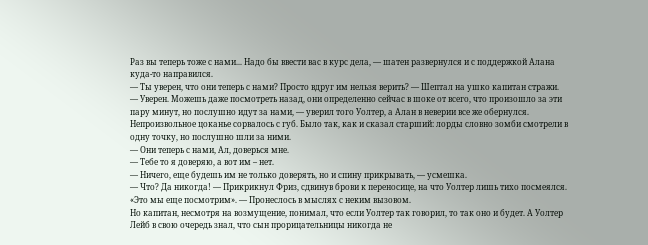Раз вы теперь тоже с нами... Надо бы ввести вас в курс дела, — шатен развернулся и с поддержкой Алана куда-то направился.
— Ты уверен, что они теперь с нами? Просто вдруг им нельзя верить? — Шептал на ушко капитан стражи.
— Уверен. Можешь даже посмотреть назад, они определенно сейчас в шоке от всего, что произошло за эти пару минут, но послушно идут за нами, — уверил того Уолтер, а Алан в неверии все же обернулся. Непроизвольное цоканье сорвалось с губ. Было так, как и сказал старший: лорды словно зомби смотрели в одну точку, но послушно шли за ними.
— Они теперь с нами, Ал, доверься мне.
— Тебе то я доверяю, а вот им – нет.
— Ничего, еще будешь им не только доверять, но и спину прикрывать, — усмешка.
— Что? Да никогда! — Прикрикнул Фриз, сдвинув брови к переносице, на что Уолтер лишь тихо посмеялся.
«Это мы еще посмотрим». — Пронеслось в мыслях с неким вызовом.
Но капитан, несмотря на возмущение, понимал, что если Уолтер так говорил, то так оно и будет. А Уолтер Лейб в свою очередь знал, что сын прорицательницы никогда не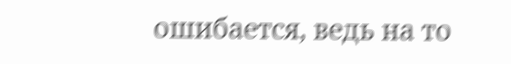ошибается, ведь на то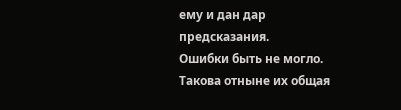ему и дан дар предсказания.
Ошибки быть не могло.
Такова отныне их общая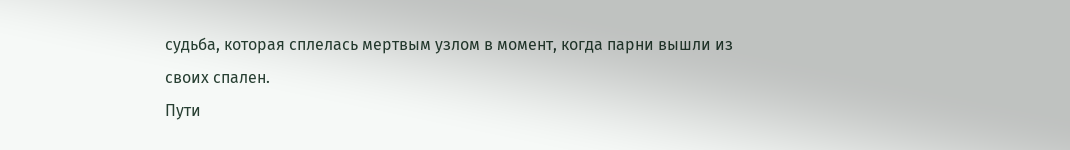судьба, которая сплелась мертвым узлом в момент, когда парни вышли из своих спален.
Пути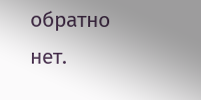обратно нет.